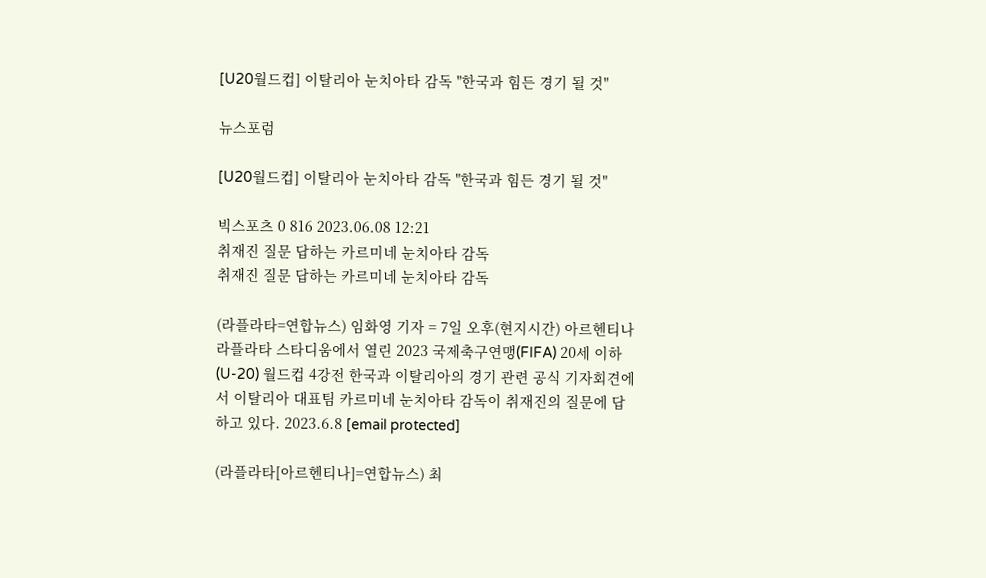[U20월드컵] 이탈리아 눈치아타 감독 "한국과 힘든 경기 될 것"

뉴스포럼

[U20월드컵] 이탈리아 눈치아타 감독 "한국과 힘든 경기 될 것"

빅스포츠 0 816 2023.06.08 12:21
취재진 질문 답하는 카르미네 눈치아타 감독
취재진 질문 답하는 카르미네 눈치아타 감독

(라플라타=연합뉴스) 임화영 기자 = 7일 오후(현지시간) 아르헨티나 라플라타 스타디움에서 열린 2023 국제축구연맹(FIFA) 20세 이하(U-20) 월드컵 4강전 한국과 이탈리아의 경기 관련 공식 기자회견에서 이탈리아 대표팀 카르미네 눈치아타 감독이 취재진의 질문에 답하고 있다. 2023.6.8 [email protected]

(라플라타[아르헨티나]=연합뉴스) 최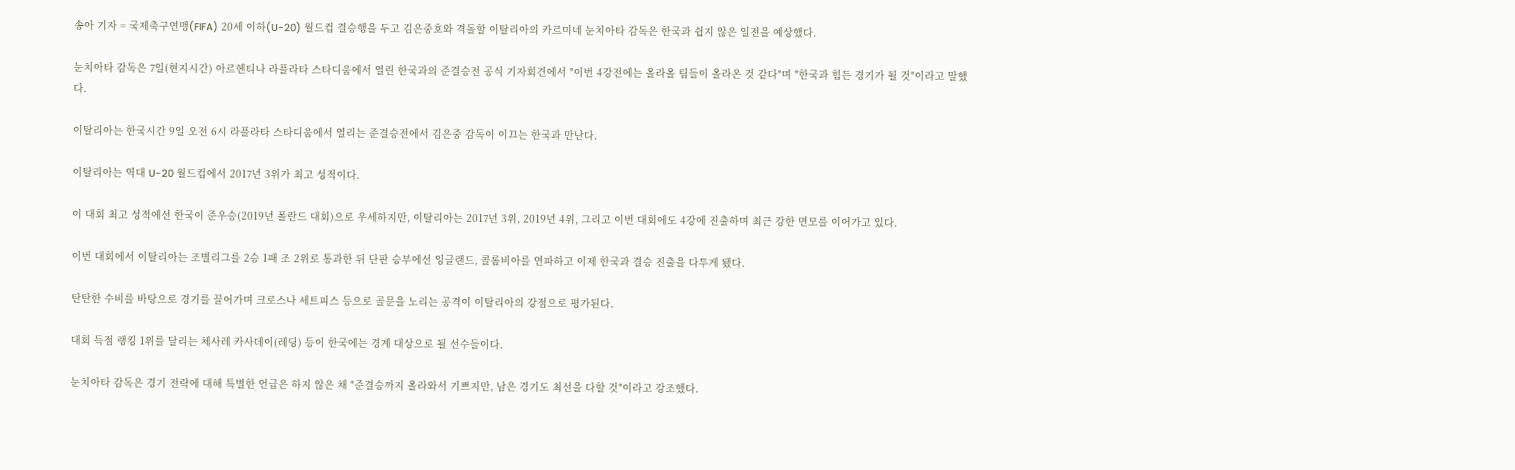송아 기자 = 국제축구연맹(FIFA) 20세 이하(U-20) 월드컵 결승행을 두고 김은중호와 격돌할 이탈리아의 카르미네 눈치아타 감독은 한국과 쉽지 않은 일전을 예상했다.

눈치아타 감독은 7일(현지시간) 아르헨티나 라플라타 스타디움에서 열린 한국과의 준결승전 공식 기자회견에서 "이번 4강전에는 올라올 팀들이 올라온 것 같다"며 "한국과 힘든 경기가 될 것"이라고 말했다.

이탈리아는 한국시간 9일 오전 6시 라플라타 스타디움에서 열리는 준결승전에서 김은중 감독이 이끄는 한국과 만난다.

이탈리아는 역대 U-20 월드컵에서 2017년 3위가 최고 성적이다.

이 대회 최고 성적에선 한국이 준우승(2019년 폴란드 대회)으로 우세하지만, 이탈리아는 2017년 3위, 2019년 4위, 그리고 이번 대회에도 4강에 진출하며 최근 강한 면모를 이어가고 있다.

이번 대회에서 이탈리아는 조별리그를 2승 1패 조 2위로 통과한 뒤 단판 승부에선 잉글랜드, 콜롬비아를 연파하고 이제 한국과 결승 진출을 다투게 됐다.

탄탄한 수비를 바탕으로 경기를 끌어가며 크로스나 세트피스 등으로 골문을 노리는 공격이 이탈리아의 강점으로 평가된다.

대회 득점 랭킹 1위를 달리는 체사레 카사데이(레딩) 등이 한국에는 경계 대상으로 될 선수들이다.

눈치아타 감독은 경기 전략에 대해 특별한 언급은 하지 않은 채 "준결승까지 올라와서 기쁘지만, 남은 경기도 최선을 다할 것"이라고 강조했다.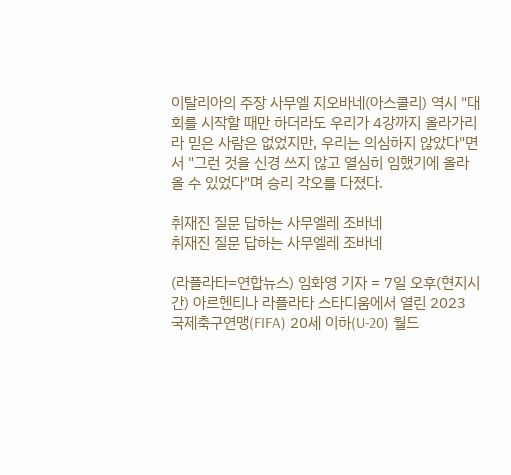이탈리아의 주장 사무엘 지오바네(아스콜리) 역시 "대회를 시작할 때만 하더라도 우리가 4강까지 올라가리라 믿은 사람은 없었지만, 우리는 의심하지 않았다"면서 "그런 것을 신경 쓰지 않고 열심히 임했기에 올라올 수 있었다"며 승리 각오를 다졌다.

취재진 질문 답하는 사무엘레 조바네
취재진 질문 답하는 사무엘레 조바네

(라플라타=연합뉴스) 임화영 기자 = 7일 오후(현지시간) 아르헨티나 라플라타 스타디움에서 열린 2023 국제축구연맹(FIFA) 20세 이하(U-20) 월드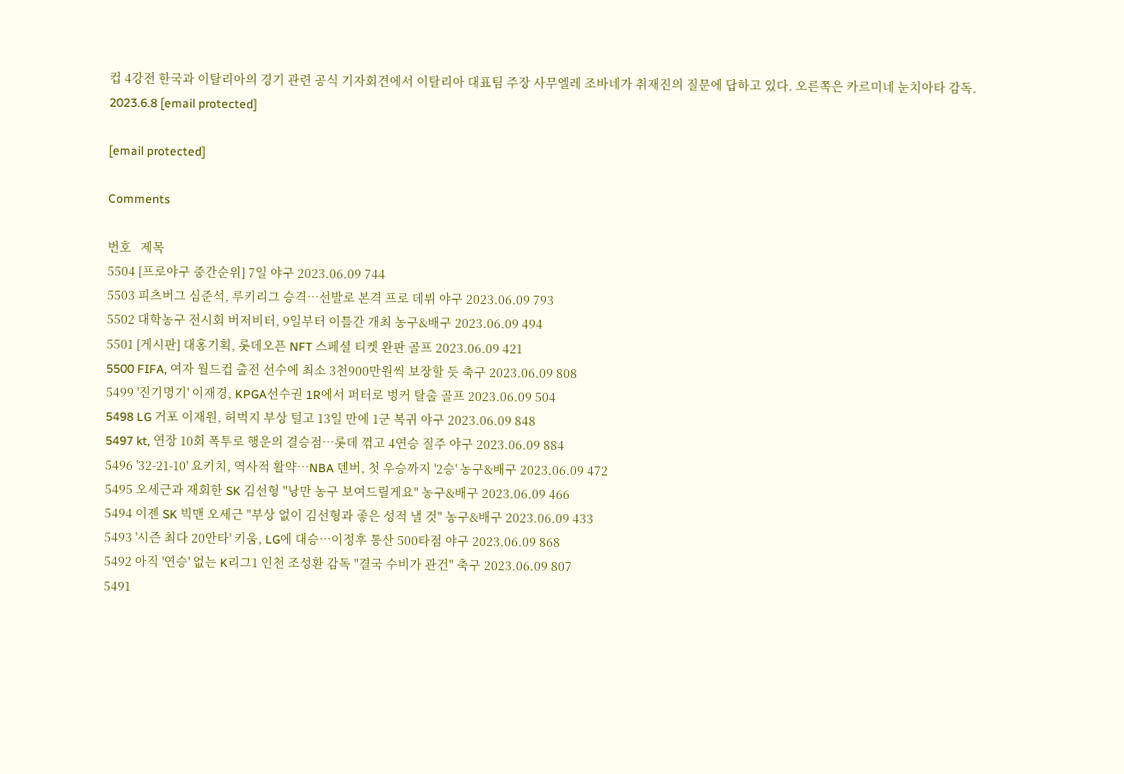컵 4강전 한국과 이탈리아의 경기 관련 공식 기자회견에서 이탈리아 대표팀 주장 사무엘레 조바네가 취재진의 질문에 답하고 있다. 오른쪽은 카르미네 눈치아타 감독. 2023.6.8 [email protected]

[email protected]

Comments

번호   제목
5504 [프로야구 중간순위] 7일 야구 2023.06.09 744
5503 피츠버그 심준석, 루키리그 승격…선발로 본격 프로 데뷔 야구 2023.06.09 793
5502 대학농구 전시회 버저비터, 9일부터 이틀간 개최 농구&배구 2023.06.09 494
5501 [게시판] 대홍기획, 롯데오픈 NFT 스페셜 티켓 완판 골프 2023.06.09 421
5500 FIFA, 여자 월드컵 출전 선수에 최소 3천900만원씩 보장할 듯 축구 2023.06.09 808
5499 '진기명기' 이재경, KPGA선수권 1R에서 퍼터로 벙커 탈출 골프 2023.06.09 504
5498 LG 거포 이재원, 허벅지 부상 털고 13일 만에 1군 복귀 야구 2023.06.09 848
5497 kt, 연장 10회 폭투로 행운의 결승점…롯데 꺾고 4연승 질주 야구 2023.06.09 884
5496 '32-21-10' 요키치, 역사적 활약…NBA 덴버, 첫 우승까지 '2승' 농구&배구 2023.06.09 472
5495 오세근과 재회한 SK 김선형 "낭만 농구 보여드릴게요" 농구&배구 2023.06.09 466
5494 이젠 SK 빅맨 오세근 "부상 없이 김선형과 좋은 성적 낼 것" 농구&배구 2023.06.09 433
5493 '시즌 최다 20안타' 키움, LG에 대승…이정후 통산 500타점 야구 2023.06.09 868
5492 아직 '연승' 없는 K리그1 인천 조성환 감독 "결국 수비가 관건" 축구 2023.06.09 807
5491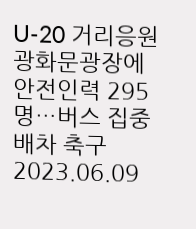U-20 거리응원 광화문광장에 안전인력 295명…버스 집중배차 축구 2023.06.09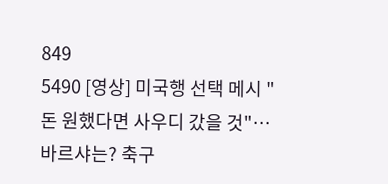849
5490 [영상] 미국행 선택 메시 "돈 원했다면 사우디 갔을 것"…바르샤는? 축구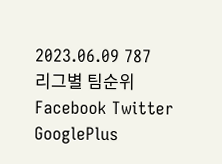2023.06.09 787
리그별 팀순위
Facebook Twitter GooglePlus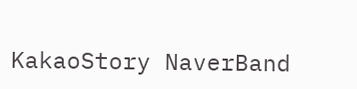KakaoStory NaverBand